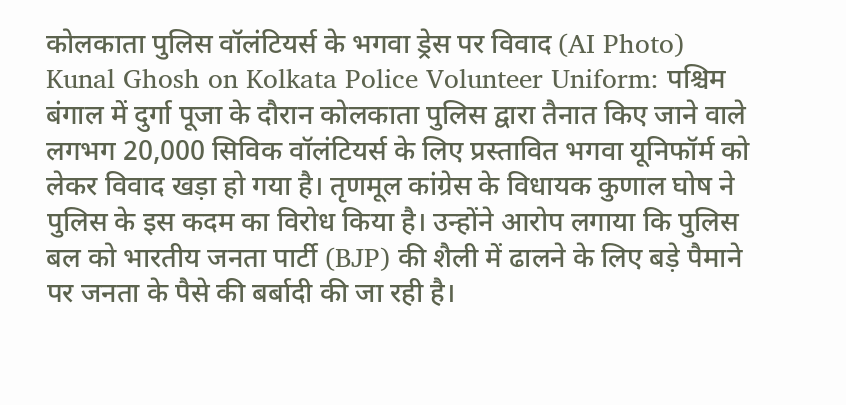कोलकाता पुलिस वॉलंटियर्स के भगवा ड्रेस पर विवाद (AI Photo)
Kunal Ghosh on Kolkata Police Volunteer Uniform: पश्चिम बंगाल में दुर्गा पूजा के दौरान कोलकाता पुलिस द्वारा तैनात किए जाने वाले लगभग 20,000 सिविक वॉलंटियर्स के लिए प्रस्तावित भगवा यूनिफॉर्म को लेकर विवाद खड़ा हो गया है। तृणमूल कांग्रेस के विधायक कुणाल घोष ने पुलिस के इस कदम का विरोध किया है। उन्होंने आरोप लगाया कि पुलिस बल को भारतीय जनता पार्टी (BJP) की शैली में ढालने के लिए बड़े पैमाने पर जनता के पैसे की बर्बादी की जा रही है।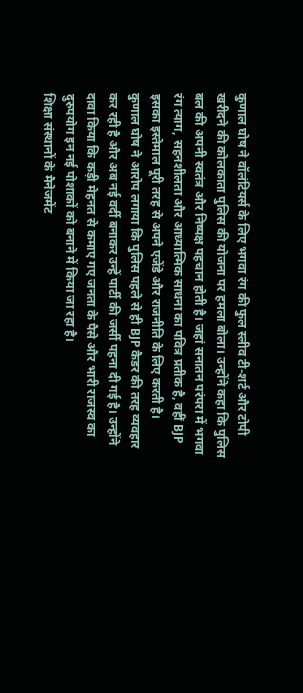कुणाल घोष ने वॉलंटियर्स के लिए भगवा रंग की फुल स्लीव टी-शर्ट और टोपी खरीदने की कोलकाता पुलिस की योजना पर हमला बोला। उन्होंने कहा कि पुलिस बल की अपनी स्वतंत्र और निष्पक्ष पहचान होती है। जहां सनातन परंपरा में भगवा रंग त्याग, सहनशीलता और आध्यात्मिक साधना का पवित्र प्रतीक है, वहीं BJP इसका इस्तेमाल पूरी तरह से अपने एजेंडे और राजनीति के लिए करती है।
कुणाल घोष ने आरोप लगाया कि पुलिस पहले से ही BJP कैडर की तरह व्यवहार कर रही है और अब नई वर्दी बनाकर उन्हें पार्टी की जर्सी पहना दी गई है। उन्होंने दावा किया कि कड़ी मेहनत से कमाए गए जनता के पैसे और भारी राजस्व का दुरुपयोग इन नई पोशाकों को बनाने में किया जा रहा है।
शिक्षा संस्थानों के मैनेजमेंट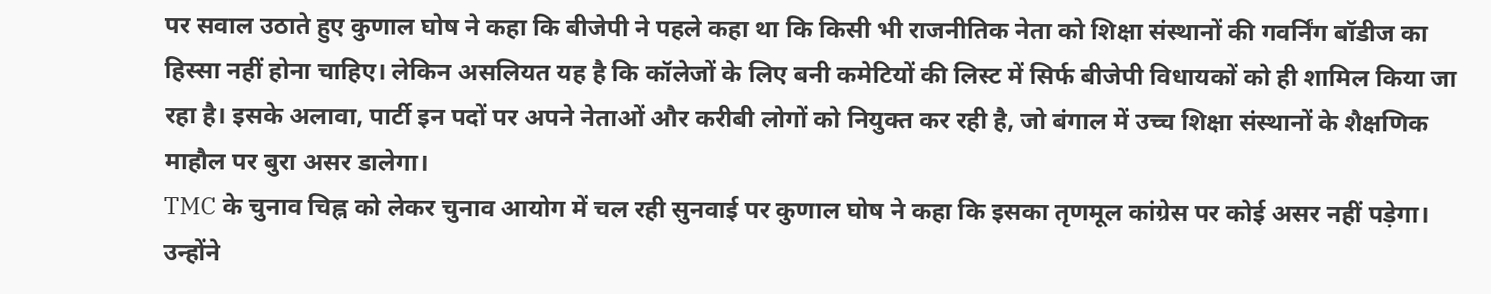पर सवाल उठाते हुए कुणाल घोष ने कहा कि बीजेपी ने पहले कहा था कि किसी भी राजनीतिक नेता को शिक्षा संस्थानों की गवर्निंग बॉडीज का हिस्सा नहीं होना चाहिए। लेकिन असलियत यह है कि कॉलेजों के लिए बनी कमेटियों की लिस्ट में सिर्फ बीजेपी विधायकों को ही शामिल किया जा रहा है। इसके अलावा, पार्टी इन पदों पर अपने नेताओं और करीबी लोगों को नियुक्त कर रही है, जो बंगाल में उच्च शिक्षा संस्थानों के शैक्षणिक माहौल पर बुरा असर डालेगा।
TMC के चुनाव चिह्न को लेकर चुनाव आयोग में चल रही सुनवाई पर कुणाल घोष ने कहा कि इसका तृणमूल कांग्रेस पर कोई असर नहीं पड़ेगा। उन्होंने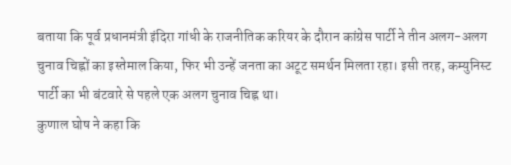बताया कि पूर्व प्रधानमंत्री इंदिरा गांधी के राजनीतिक करियर के दौरान कांग्रेस पार्टी ने तीन अलग-अलग चुनाव चिह्नों का इस्तेमाल किया, फिर भी उन्हें जनता का अटूट समर्थन मिलता रहा। इसी तरह, कम्युनिस्ट पार्टी का भी बंटवारे से पहले एक अलग चुनाव चिह्न था।
कुणाल घोष ने कहा कि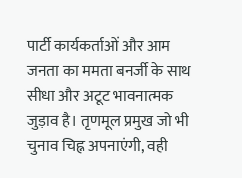पार्टी कार्यकर्ताओं और आम जनता का ममता बनर्जी के साथ सीधा और अटूट भावनात्मक जुड़ाव है। तृणमूल प्रमुख जो भी चुनाव चिह्न अपनाएंगी, वही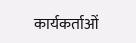कार्यकर्ताओं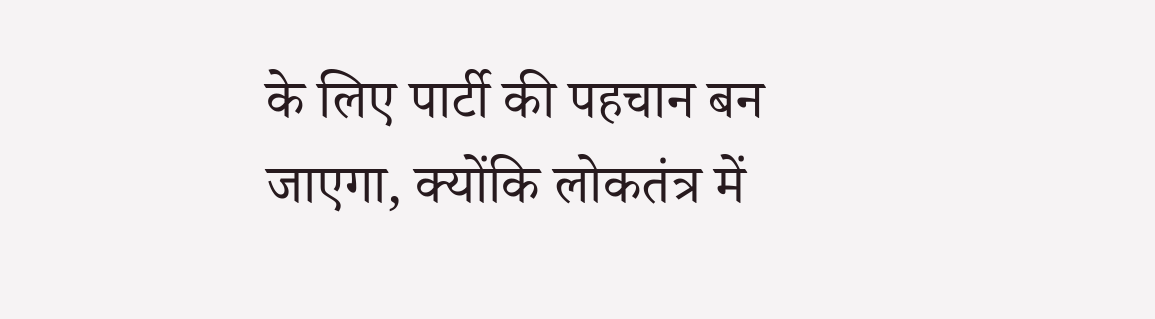के लिए पार्टी की पहचान बन जाएगा, क्योंकि लोकतंत्र में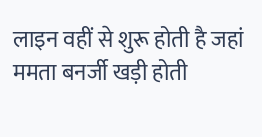लाइन वहीं से शुरू होती है जहां ममता बनर्जी खड़ी होती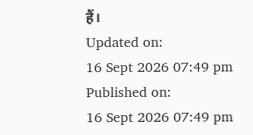हैं।
Updated on:
16 Sept 2026 07:49 pm
Published on:
16 Sept 2026 07:49 pm